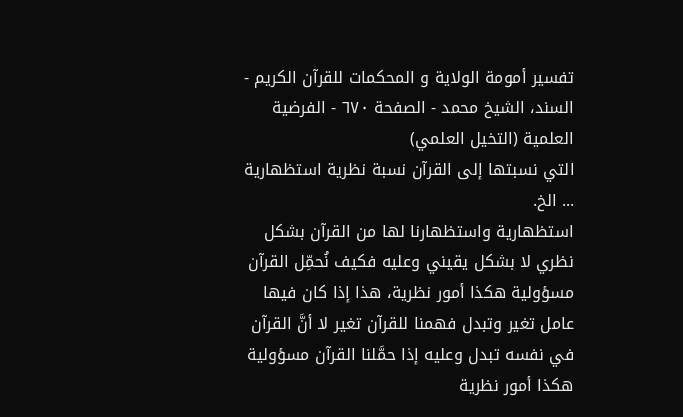تفسير أمومة الولاية و المحكمات للقرآن الكريم - السند، الشيخ محمد - الصفحة ٦٧٠ - الفرضية العلمية (التخيل العلمي)
التي نسبتها إلى القرآن نسبة نظرية استظهارية ... الخ.
استظهارية واستظهارنا لها من القرآن بشكل نظري لا بشكل يقيني وعليه فكيف نُحمِّل القرآن مسؤولية هكذا أمور نظرية، هذا إذا كان فيها عامل تغير وتبدل فهمنا للقرآن تغير لا أنَّ القرآن في نفسه تبدل وعليه إذا حمَّلنا القرآن مسؤولية هكذا أمور نظرية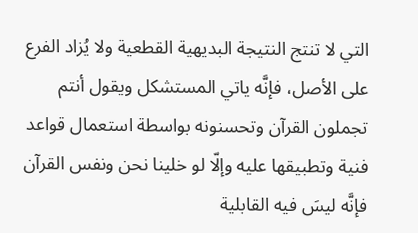التي لا تنتج النتيجة البديهية القطعية ولا يُزاد الفرع على الأصل، فإنَّه ياتي المستشكل ويقول أنتم تجملون القرآن وتحسنونه بواسطة استعمال قواعد فنية وتطبيقها عليه وإلّا لو خلينا نحن ونفس القرآن فإنَّه ليسَ فيه القابلية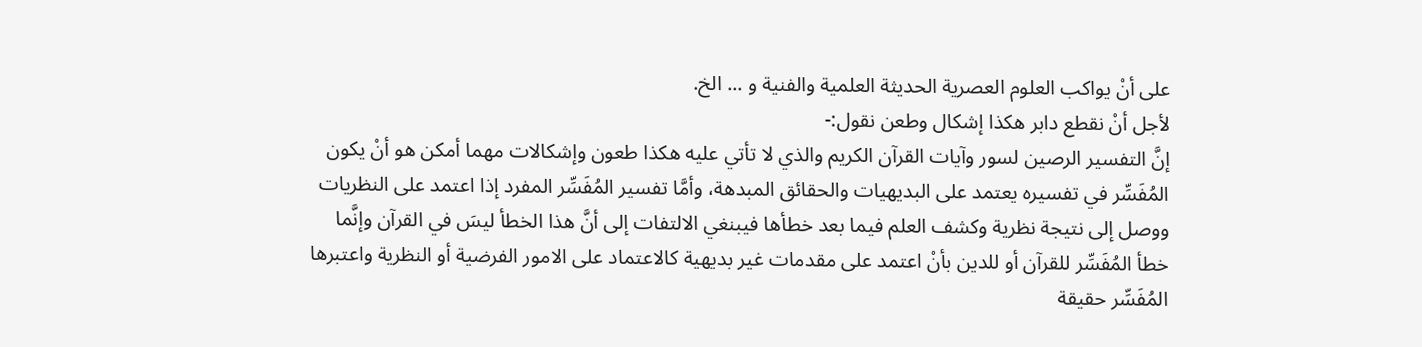على أنْ يواكب العلوم العصرية الحديثة العلمية والفنية و ... الخ.
لأجل أنْ نقطع دابر هكذا إشكال وطعن نقول:-
إنَّ التفسير الرصين لسور وآيات القرآن الكريم والذي لا تأتي عليه هكذا طعون وإشكالات مهما أمكن هو أنْ يكون المُفَسِّر في تفسيره يعتمد على البديهيات والحقائق المبدهة، وأمَّا تفسير المُفَسِّر المفرد إذا اعتمد على النظريات ووصل إلى نتيجة نظرية وكشف العلم فيما بعد خطأها فيبنغي الالتفات إلى أنَّ هذا الخطأ ليسَ في القرآن وإنَّما خطأ المُفَسِّر للقرآن أو للدين بأنْ اعتمد على مقدمات غير بديهية كالاعتماد على الامور الفرضية أو النظرية واعتبرها المُفَسِّر حقيقة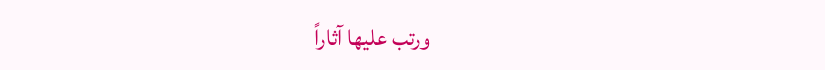ورتب عليها آثاراً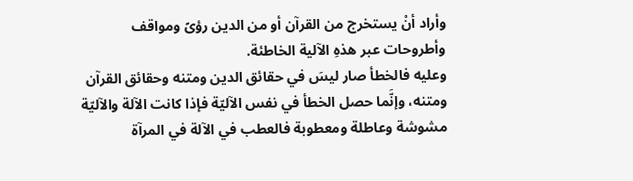وأراد أنْ يستخرج من القرآن أو من الدين رؤىً ومواقف وأطروحات عبر هذهِ الآلية الخاطئة.
وعليه فالخطأ صار ليسَ في حقائق الدين ومتنه وحقائق القرآن ومتنه، وإنَّما حصل الخطأ في نفس الآليّة فإذا كانت الآلة والآليّة مشوشة وعاطلة ومعطوبة فالعطب في الآلة في المرآة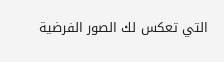التي تعكس لك الصور الفرضية